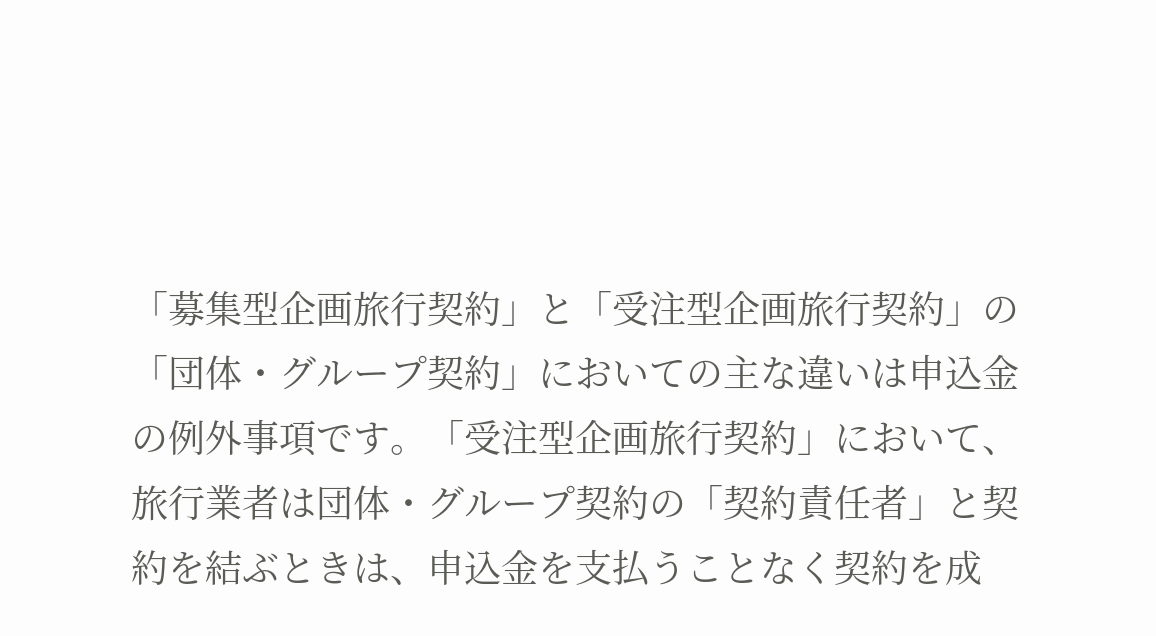「募集型企画旅行契約」と「受注型企画旅行契約」の「団体・グループ契約」においての主な違いは申込金の例外事項です。「受注型企画旅行契約」において、旅行業者は団体・グループ契約の「契約責任者」と契約を結ぶときは、申込金を支払うことなく契約を成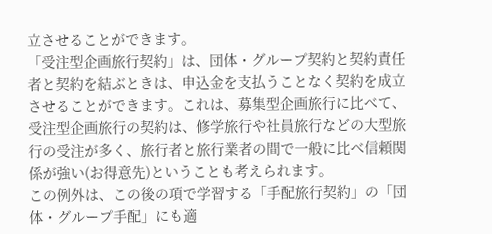立させることができます。
「受注型企画旅行契約」は、団体・グループ契約と契約責任者と契約を結ぶときは、申込金を支払うことなく契約を成立させることができます。これは、募集型企画旅行に比べて、受注型企画旅行の契約は、修学旅行や社員旅行などの大型旅行の受注が多く、旅行者と旅行業者の間で一般に比べ信頼関係が強い(お得意先)ということも考えられます。
この例外は、この後の項で学習する「手配旅行契約」の「団体・グループ手配」にも適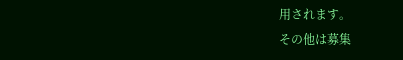用されます。
その他は募集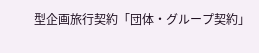型企画旅行契約「団体・グループ契約」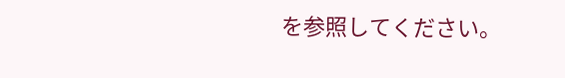を参照してください。